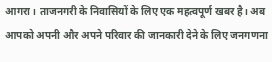आगरा। ताजनगरी के निवासियों के लिए एक महत्वपूर्ण खबर है। अब आपको अपनी और अपने परिवार की जानकारी देने के लिए जनगणना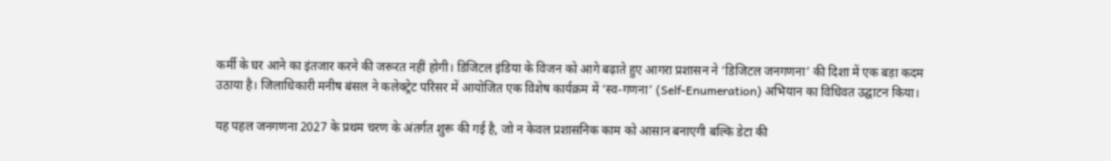कर्मी के घर आने का इंतजार करने की जरूरत नहीं होगी। डिजिटल इंडिया के विजन को आगे बढ़ाते हुए आगरा प्रशासन ने ‘डिजिटल जनगणना’ की दिशा में एक बड़ा कदम उठाया है। जिलाधिकारी मनीष बंसल ने कलेक्ट्रेट परिसर में आयोजित एक विशेष कार्यक्रम में ‘स्व-गणना’ (Self-Enumeration) अभियान का विधिवत उद्घाटन किया।

यह पहल जनगणना 2027 के प्रथम चरण के अंतर्गत शुरू की गई है, जो न केवल प्रशासनिक काम को आसान बनाएगी बल्कि डेटा की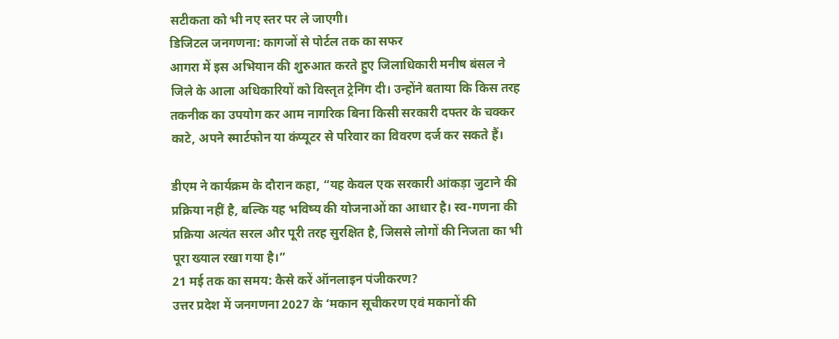सटीकता को भी नए स्तर पर ले जाएगी।
डिजिटल जनगणना: कागजों से पोर्टल तक का सफर
आगरा में इस अभियान की शुरुआत करते हुए जिलाधिकारी मनीष बंसल ने जिले के आला अधिकारियों को विस्तृत ट्रेनिंग दी। उन्होंने बताया कि किस तरह तकनीक का उपयोग कर आम नागरिक बिना किसी सरकारी दफ्तर के चक्कर काटे, अपने स्मार्टफोन या कंप्यूटर से परिवार का विवरण दर्ज कर सकते हैं।

डीएम ने कार्यक्रम के दौरान कहा, “यह केवल एक सरकारी आंकड़ा जुटाने की प्रक्रिया नहीं है, बल्कि यह भविष्य की योजनाओं का आधार है। स्व-गणना की प्रक्रिया अत्यंत सरल और पूरी तरह सुरक्षित है, जिससे लोगों की निजता का भी पूरा ख्याल रखा गया है।”
21 मई तक का समय: कैसे करें ऑनलाइन पंजीकरण?
उत्तर प्रदेश में जनगणना 2027 के ‘मकान सूचीकरण एवं मकानों की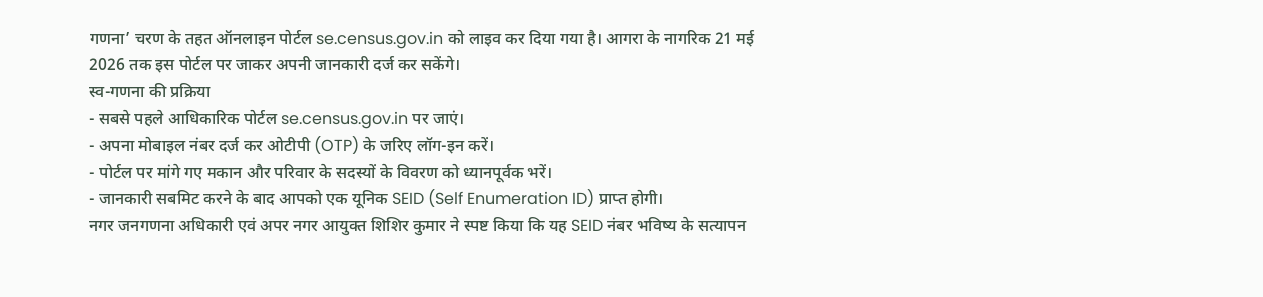गणना’ चरण के तहत ऑनलाइन पोर्टल se.census.gov.in को लाइव कर दिया गया है। आगरा के नागरिक 21 मई 2026 तक इस पोर्टल पर जाकर अपनी जानकारी दर्ज कर सकेंगे।
स्व-गणना की प्रक्रिया
- सबसे पहले आधिकारिक पोर्टल se.census.gov.in पर जाएं।
- अपना मोबाइल नंबर दर्ज कर ओटीपी (OTP) के जरिए लॉग-इन करें।
- पोर्टल पर मांगे गए मकान और परिवार के सदस्यों के विवरण को ध्यानपूर्वक भरें।
- जानकारी सबमिट करने के बाद आपको एक यूनिक SEID (Self Enumeration ID) प्राप्त होगी।
नगर जनगणना अधिकारी एवं अपर नगर आयुक्त शिशिर कुमार ने स्पष्ट किया कि यह SEID नंबर भविष्य के सत्यापन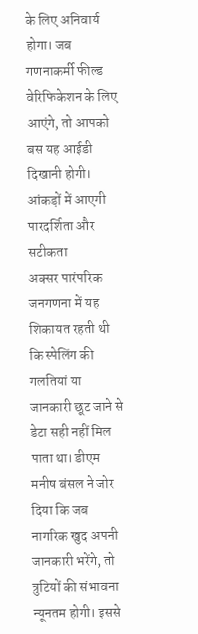के लिए अनिवार्य होगा। जब गणनाकर्मी फील्ड वेरिफिकेशन के लिए आएंगे, तो आपको बस यह आईडी दिखानी होगी।
आंकड़ों में आएगी पारदर्शिता और सटीकता
अक्सर पारंपरिक जनगणना में यह शिकायत रहती थी कि स्पेलिंग की गलतियां या जानकारी छूट जाने से डेटा सही नहीं मिल पाता था। डीएम मनीष बंसल ने जोर दिया कि जब नागरिक खुद अपनी जानकारी भरेंगे, तो त्रुटियों की संभावना न्यूनतम होगी। इससे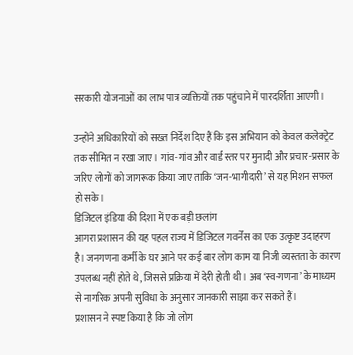सरकारी योजनाओं का लाभ पात्र व्यक्तियों तक पहुंचाने में पारदर्शिता आएगी।

उन्होंने अधिकारियों को सख्त निर्देश दिए हैं कि इस अभियान को केवल कलेक्ट्रेट तक सीमित न रखा जाए। गांव-गांव और वार्ड स्तर पर मुनादी और प्रचार-प्रसार के जरिए लोगों को जागरूक किया जाए ताकि ‘जन-भागीदारी’ से यह मिशन सफल हो सके।
डिजिटल इंडिया की दिशा में एक बड़ी छलांग
आगरा प्रशासन की यह पहल राज्य में डिजिटल गवर्नेंस का एक उत्कृष्ट उदाहरण है। जनगणना कर्मी के घर आने पर कई बार लोग काम या निजी व्यस्तता के कारण उपलब्ध नहीं होते थे, जिससे प्रक्रिया में देरी होती थी। अब ‘स्व-गणना’ के माध्यम से नागरिक अपनी सुविधा के अनुसार जानकारी साझा कर सकते हैं।
प्रशासन ने स्पष्ट किया है कि जो लोग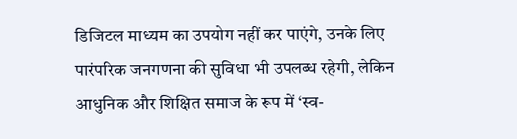डिजिटल माध्यम का उपयोग नहीं कर पाएंगे, उनके लिए पारंपरिक जनगणना की सुविधा भी उपलब्ध रहेगी, लेकिन आधुनिक और शिक्षित समाज के रूप में ‘स्व-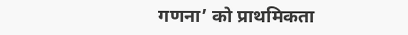गणना’ को प्राथमिकता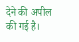देने की अपील की गई है।